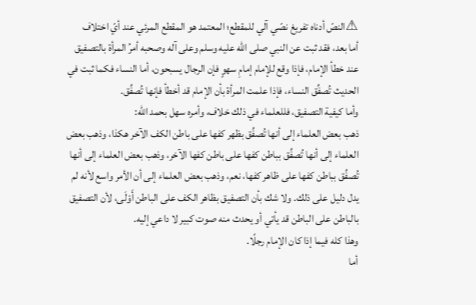⚠النصّ أدناه تفريغ نصّي آلي للمقطع؛ المعتمد هو المقطع المرئي عند أيّ اختلاف
أما بعد، فقد ثبت عن النبي صلى الله عليه وسلم وعلى آله وصحبه أمرُ المرأة بالتصفيق عند خطأ الإمام، فإذا وقع للإمام إمامِ سهوٍ فإن الرجال يسبحون، أما النساء فكما ثبت في الحديث تُصفِّق النساء، فإذا علمت المرأة بأن الإمام قد أخطأ فإنها تُصفِّق.
وأما كيفية التصفيق، فللعلماء في ذلك خلاف، وأمره سهل بحمد الله:
ذهب بعض العلماء إلى أنها تُصفِّق بظهر كفها على باطن الكف الآخر هكذا، وذهب بعض العلماء إلى أنها تُصفِّق بباطن كفها على باطن كفها الآخر، وذهب بعض العلماء إلى أنها تُصفِّق بباطن كفها على ظاهر كفها، نعم، وذهب بعض العلماء إلى أن الأمر واسع لأنه لم يدل دليل على ذلك. ولا شك بأن التصفيق بظاهر الكف على الباطن أَوْلَى، لأن التصفيق بالباطن على الباطن قد يأتي أو يحدث منه صوت كبير لا داعي إليه.
وهذا كله فيما إذا كان الإمام رجلًا.
أما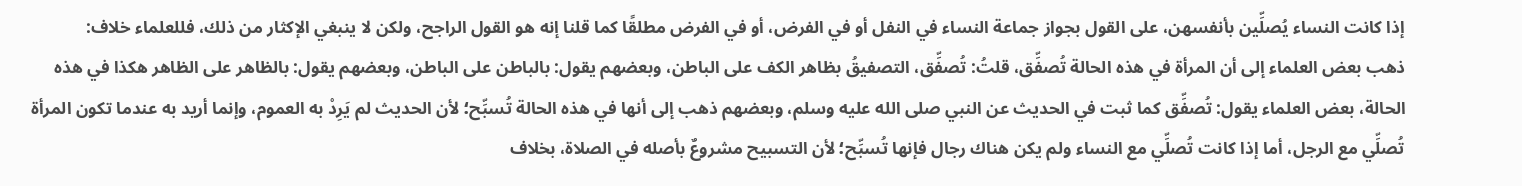إذا كانت النساء يُصلِّين بأنفسهن، على القول بجواز جماعة النساء في النفل أو في الفرض، أو في الفرض مطلقًا كما قلنا إنه هو القول الراجح، ولكن لا ينبغي الإكثار من ذلك، فللعلماء خلاف:
ذهب بعض العلماء إلى أن المرأة في هذه الحالة تُصفِّق، قلتُ: تُصفِّق، التصفيقُ بظاهر الكف على الباطن، وبعضهم يقول: بالباطن على الباطن، وبعضهم يقول: بالظاهر على الظاهر هكذا في هذه الحالة، بعض العلماء يقول: تُصفِّق كما ثبت في الحديث عن النبي صلى الله عليه وسلم، وبعضهم ذهب إلى أنها في هذه الحالة تُسبِّح؛ لأن الحديث لم يَرِدْ به العموم، وإنما أريد به عندما تكون المرأة تُصلِّي مع الرجل، أما إذا كانت تُصلِّي مع النساء ولم يكن هناك رجال فإنها تُسبِّح؛ لأن التسبيح مشروعٌ بأصله في الصلاة، بخلاف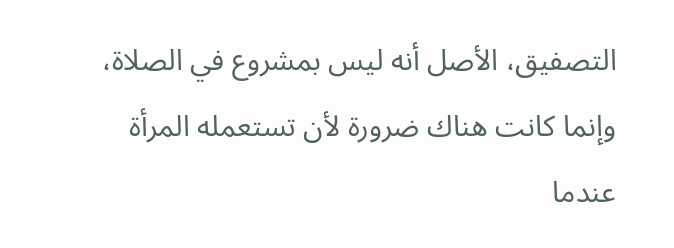التصفيق، الأصل أنه ليس بمشروع في الصلاة، وإنما كانت هناك ضرورة لأن تستعمله المرأة عندما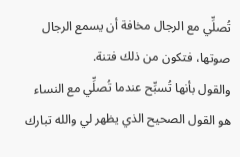تُصلِّي مع الرجال مخافة أن يسمع الرجال صوتها، فتكون من ذلك فتنة.
والقول بأنها تُسبِّح عندما تُصلِّي مع النساء هو القول الصحيح الذي يظهر لي والله تبارك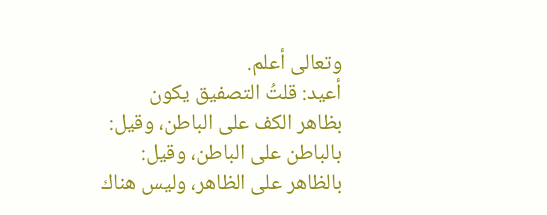وتعالى أعلم.
أعيد: قلتُ التصفيق يكون بظاهر الكف على الباطن، وقيل: بالباطن على الباطن، وقيل: بالظاهر على الظاهر، وليس هناك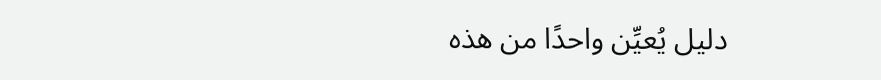دليل يُعيِّن واحدًا من هذه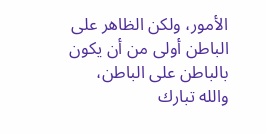الأمور، ولكن الظاهر على الباطن أولى من أن يكون بالباطن على الباطن، والله تبارك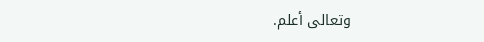وتعالى أعلم.